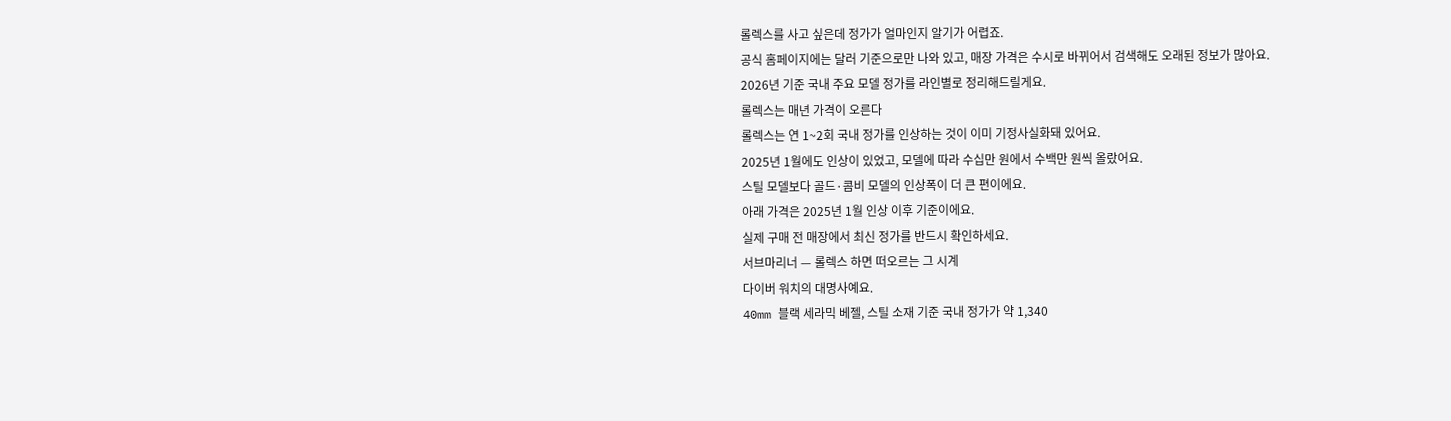롤렉스를 사고 싶은데 정가가 얼마인지 알기가 어렵죠.
공식 홈페이지에는 달러 기준으로만 나와 있고, 매장 가격은 수시로 바뀌어서 검색해도 오래된 정보가 많아요.
2026년 기준 국내 주요 모델 정가를 라인별로 정리해드릴게요.
롤렉스는 매년 가격이 오른다
롤렉스는 연 1~2회 국내 정가를 인상하는 것이 이미 기정사실화돼 있어요.
2025년 1월에도 인상이 있었고, 모델에 따라 수십만 원에서 수백만 원씩 올랐어요.
스틸 모델보다 골드·콤비 모델의 인상폭이 더 큰 편이에요.
아래 가격은 2025년 1월 인상 이후 기준이에요.
실제 구매 전 매장에서 최신 정가를 반드시 확인하세요.
서브마리너 — 롤렉스 하면 떠오르는 그 시계
다이버 워치의 대명사예요.
40mm 블랙 세라믹 베젤, 스틸 소재 기준 국내 정가가 약 1,340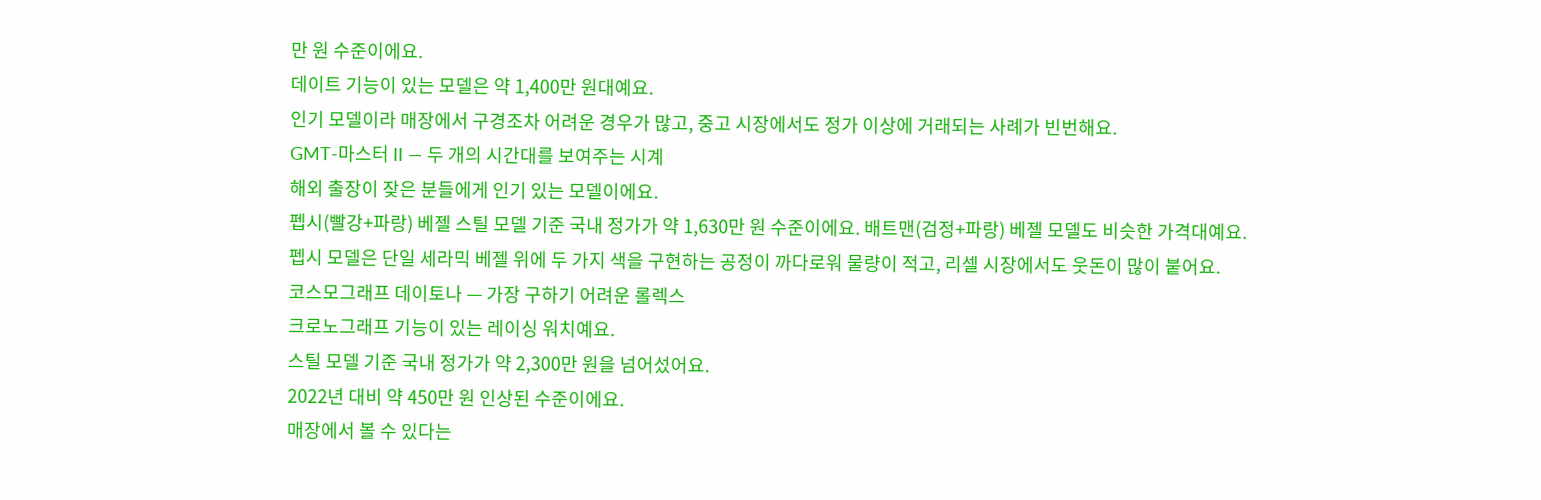만 원 수준이에요.
데이트 기능이 있는 모델은 약 1,400만 원대예요.
인기 모델이라 매장에서 구경조차 어려운 경우가 많고, 중고 시장에서도 정가 이상에 거래되는 사례가 빈번해요.
GMT-마스터 II — 두 개의 시간대를 보여주는 시계
해외 출장이 잦은 분들에게 인기 있는 모델이에요.
펩시(빨강+파랑) 베젤 스틸 모델 기준 국내 정가가 약 1,630만 원 수준이에요. 배트맨(검정+파랑) 베젤 모델도 비슷한 가격대예요.
펩시 모델은 단일 세라믹 베젤 위에 두 가지 색을 구현하는 공정이 까다로워 물량이 적고, 리셀 시장에서도 웃돈이 많이 붙어요.
코스모그래프 데이토나 — 가장 구하기 어려운 롤렉스
크로노그래프 기능이 있는 레이싱 워치예요.
스틸 모델 기준 국내 정가가 약 2,300만 원을 넘어섰어요.
2022년 대비 약 450만 원 인상된 수준이에요.
매장에서 볼 수 있다는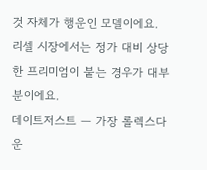것 자체가 행운인 모델이에요.
리셀 시장에서는 정가 대비 상당한 프리미엄이 붙는 경우가 대부분이에요.
데이트저스트 — 가장 롤렉스다운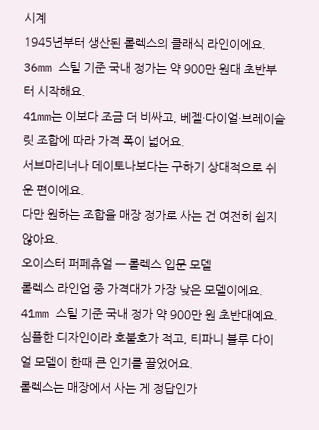시계
1945년부터 생산된 롤렉스의 클래식 라인이에요.
36mm 스틸 기준 국내 정가는 약 900만 원대 초반부터 시작해요.
41mm는 이보다 조금 더 비싸고, 베젤·다이얼·브레이슬릿 조합에 따라 가격 폭이 넓어요.
서브마리너나 데이토나보다는 구하기 상대적으로 쉬운 편이에요.
다만 원하는 조합을 매장 정가로 사는 건 여전히 쉽지 않아요.
오이스터 퍼페츄얼 — 롤렉스 입문 모델
롤렉스 라인업 중 가격대가 가장 낮은 모델이에요.
41mm 스틸 기준 국내 정가 약 900만 원 초반대예요.
심플한 디자인이라 호불호가 적고, 티파니 블루 다이얼 모델이 한때 큰 인기를 끌었어요.
롤렉스는 매장에서 사는 게 정답인가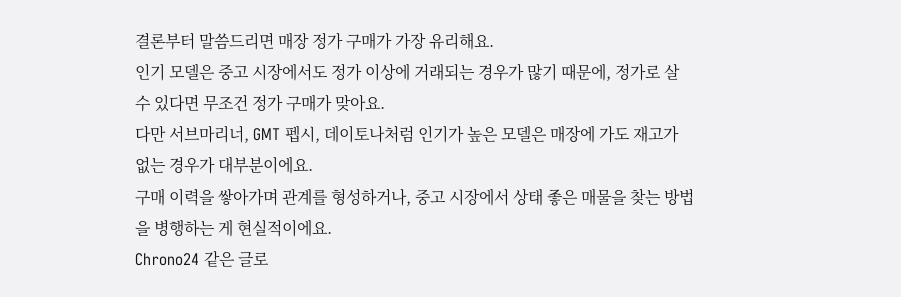결론부터 말씀드리면 매장 정가 구매가 가장 유리해요.
인기 모델은 중고 시장에서도 정가 이상에 거래되는 경우가 많기 때문에, 정가로 살 수 있다면 무조건 정가 구매가 맞아요.
다만 서브마리너, GMT 펩시, 데이토나처럼 인기가 높은 모델은 매장에 가도 재고가 없는 경우가 대부분이에요.
구매 이력을 쌓아가며 관계를 형성하거나, 중고 시장에서 상태 좋은 매물을 찾는 방법을 병행하는 게 현실적이에요.
Chrono24 같은 글로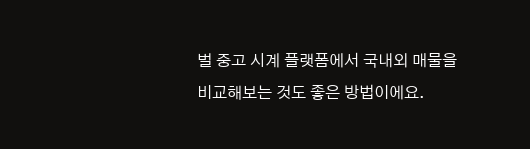벌 중고 시계 플랫폼에서 국내외 매물을 비교해보는 것도 좋은 방법이에요.